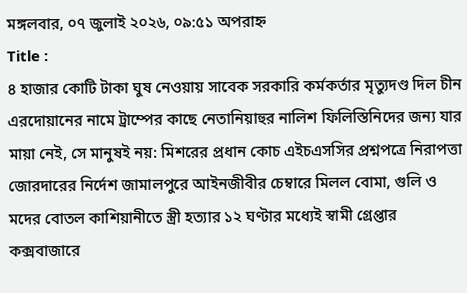মঙ্গলবার, ০৭ জুলাই ২০২৬, ০৯:৫১ অপরাহ্ন
Title :
৪ হাজার কোটি টাকা ঘুষ নেওয়ায় সাবেক সরকারি কর্মকর্তার মৃত্যুদণ্ড দিল চীন এরদোয়ানের নামে ট্রাম্পের কাছে নেতানিয়াহুর নালিশ ফিলিস্তিনিদের জন্য যার মায়া নেই, সে মানুষই নয়: মিশরের প্রধান কোচ এইচএসসির প্রশ্নপত্রে নিরাপত্তা জোরদারের নির্দেশ জামালপুরে আইনজীবীর চেম্বারে মিলল বোমা, গুলি ও মদের বোতল কাশিয়ানীতে স্ত্রী হত্যার ১২ ঘণ্টার মধ্যেই স্বামী গ্রেপ্তার কক্সবাজারে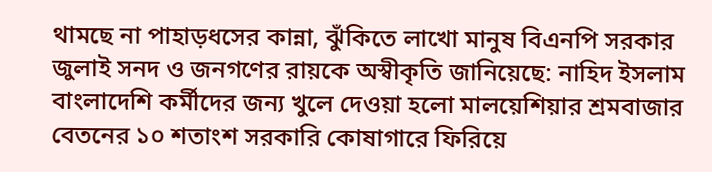থামছে না পাহাড়ধসের কান্না, ঝুঁকিতে লাখো মানুষ বিএনপি সরকার জুলাই সনদ ও জনগণের রায়কে অস্বীকৃতি জানিয়েছে: নাহিদ ইসলাম বাংলাদেশি কর্মীদের জন্য খুলে দেওয়া হলো মালয়েশিয়ার শ্রমবাজার বেতনের ১০ শতাংশ সরকারি কোষাগারে ফিরিয়ে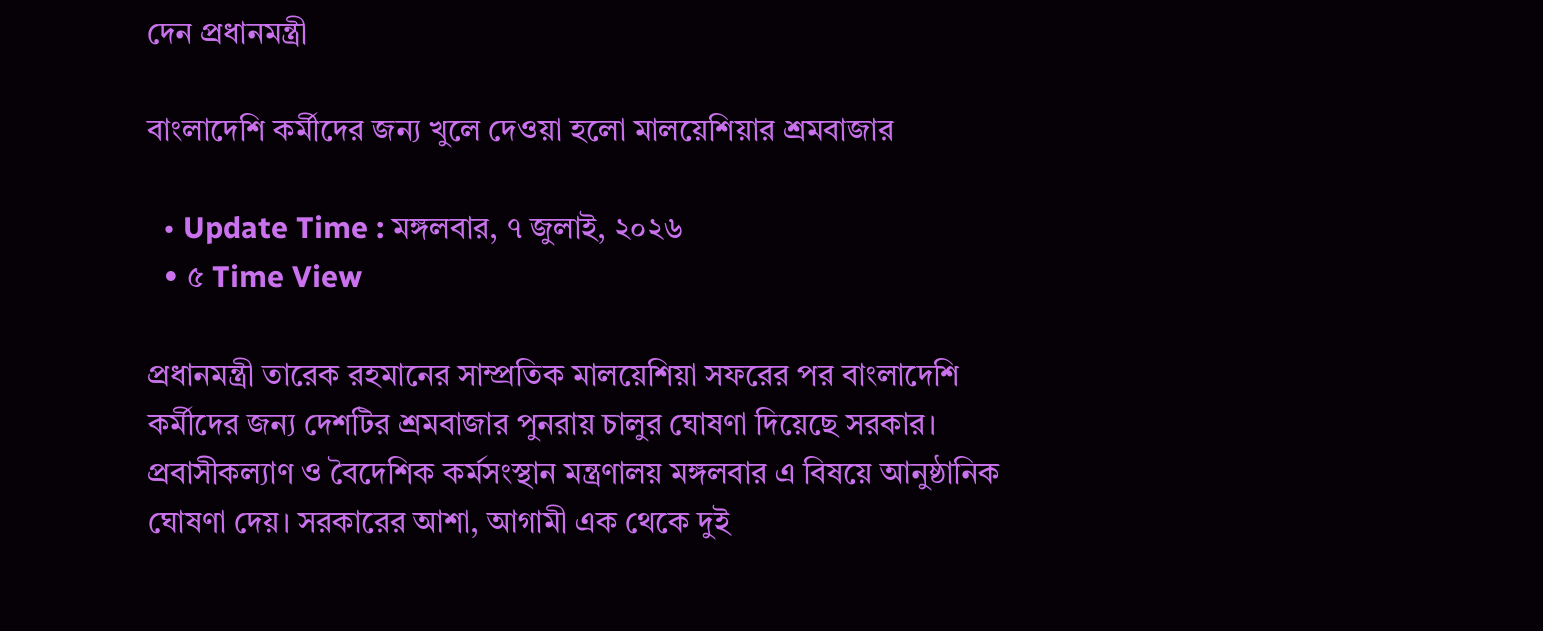দেন প্রধানমন্ত্রী

বাংলাদেশি কর্মীদের জন্য খুলে দেওয়া হলো মালয়েশিয়ার শ্রমবাজার

  • Update Time : মঙ্গলবার, ৭ জুলাই, ২০২৬
  • ৫ Time View

প্রধানমন্ত্রী তারেক রহমানের সাম্প্রতিক মালয়েশিয়া সফরের পর বাংলাদেশি কর্মীদের জন্য দেশটির শ্রমবাজার পুনরায় চালুর ঘোষণা দিয়েছে সরকার। প্রবাসীকল্যাণ ও বৈদেশিক কর্মসংস্থান মন্ত্রণালয় মঙ্গলবার এ বিষয়ে আনুষ্ঠানিক ঘোষণা দেয়। সরকারের আশা, আগামী এক থেকে দুই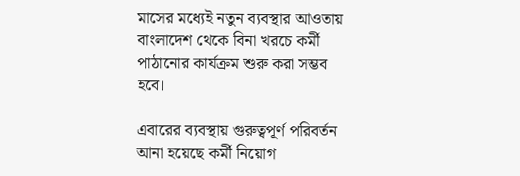মাসের মধ্যেই নতুন ব্যবস্থার আওতায় বাংলাদেশ থেকে বিনা খরচে কর্মী পাঠানোর কার্যক্রম শুরু করা সম্ভব হবে।

এবারের ব্যবস্থায় গুরুত্বপূর্ণ পরিবর্তন আনা হয়েছে কর্মী নিয়োগ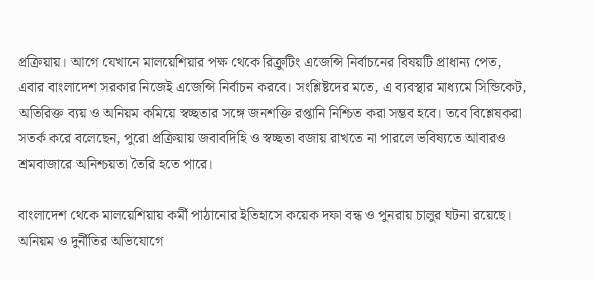প্রক্রিয়ায়। আগে যেখানে মালয়েশিয়ার পক্ষ থেকে রিক্রুটিং এজেন্সি নির্বাচনের বিষয়টি প্রাধান্য পেত, এবার বাংলাদেশ সরকার নিজেই এজেন্সি নির্বাচন করবে। সংশ্লিষ্টদের মতে, এ ব্যবস্থার মাধ্যমে সিন্ডিকেট, অতিরিক্ত ব্যয় ও অনিয়ম কমিয়ে স্বচ্ছতার সঙ্গে জনশক্তি রপ্তানি নিশ্চিত করা সম্ভব হবে। তবে বিশ্লেষকরা সতর্ক করে বলেছেন, পুরো প্রক্রিয়ায় জবাবদিহি ও স্বচ্ছতা বজায় রাখতে না পারলে ভবিষ্যতে আবারও শ্রমবাজারে অনিশ্চয়তা তৈরি হতে পারে।

বাংলাদেশ থেকে মালয়েশিয়ায় কর্মী পাঠানোর ইতিহাসে কয়েক দফা বন্ধ ও পুনরায় চালুর ঘটনা রয়েছে। অনিয়ম ও দুর্নীতির অভিযোগে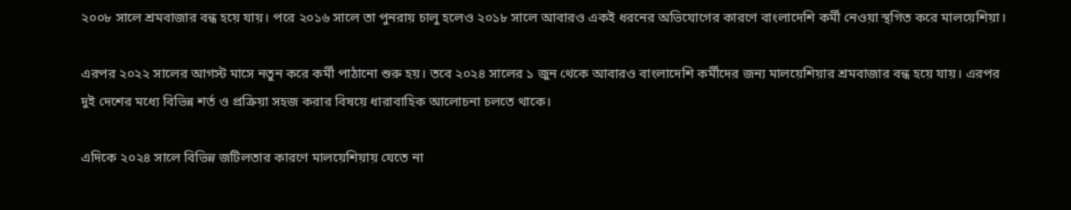২০০৮ সালে শ্রমবাজার বন্ধ হয়ে যায়। পরে ২০১৬ সালে তা পুনরায় চালু হলেও ২০১৮ সালে আবারও একই ধরনের অভিযোগের কারণে বাংলাদেশি কর্মী নেওয়া স্থগিত করে মালয়েশিয়া।

এরপর ২০২২ সালের আগস্ট মাসে নতুন করে কর্মী পাঠানো শুরু হয়। তবে ২০২৪ সালের ১ জুন থেকে আবারও বাংলাদেশি কর্মীদের জন্য মালয়েশিয়ার শ্রমবাজার বন্ধ হয়ে যায়। এরপর দুই দেশের মধ্যে বিভিন্ন শর্ত ও প্রক্রিয়া সহজ করার বিষয়ে ধারাবাহিক আলোচনা চলতে থাকে।

এদিকে ২০২৪ সালে বিভিন্ন জটিলতার কারণে মালয়েশিয়ায় যেতে না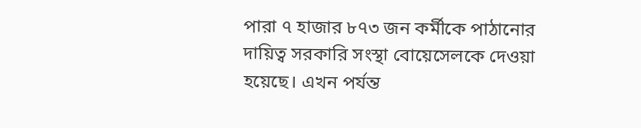পারা ৭ হাজার ৮৭৩ জন কর্মীকে পাঠানোর দায়িত্ব সরকারি সংস্থা বোয়েসেলকে দেওয়া হয়েছে। এখন পর্যন্ত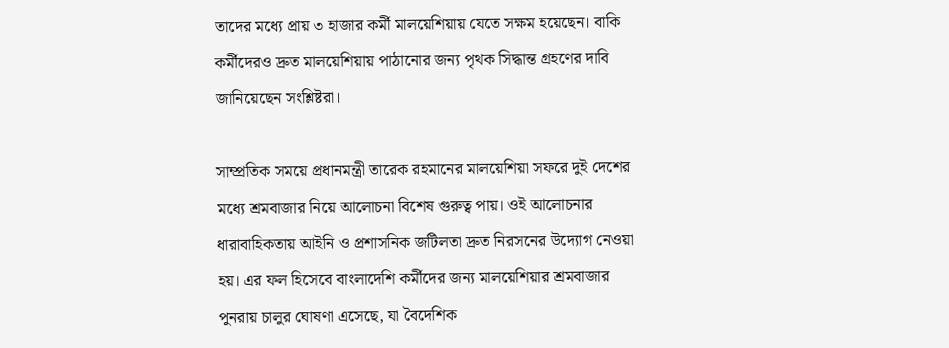তাদের মধ্যে প্রায় ৩ হাজার কর্মী মালয়েশিয়ায় যেতে সক্ষম হয়েছেন। বাকি কর্মীদেরও দ্রুত মালয়েশিয়ায় পাঠানোর জন্য পৃথক সিদ্ধান্ত গ্রহণের দাবি জানিয়েছেন সংশ্লিষ্টরা।

সাম্প্রতিক সময়ে প্রধানমন্ত্রী তারেক রহমানের মালয়েশিয়া সফরে দুই দেশের মধ্যে শ্রমবাজার নিয়ে আলোচনা বিশেষ গুরুত্ব পায়। ওই আলোচনার ধারাবাহিকতায় আইনি ও প্রশাসনিক জটিলতা দ্রুত নিরসনের উদ্যোগ নেওয়া হয়। এর ফল হিসেবে বাংলাদেশি কর্মীদের জন্য মালয়েশিয়ার শ্রমবাজার পুনরায় চালুর ঘোষণা এসেছে, যা বৈদেশিক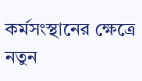কর্মসংস্থানের ক্ষেত্রে নতুন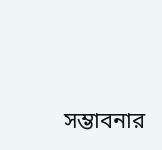সম্ভাবনার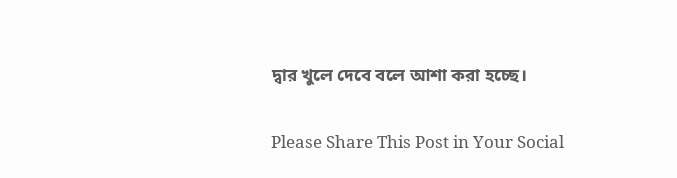দ্বার খুলে দেবে বলে আশা করা হচ্ছে।

Please Share This Post in Your Social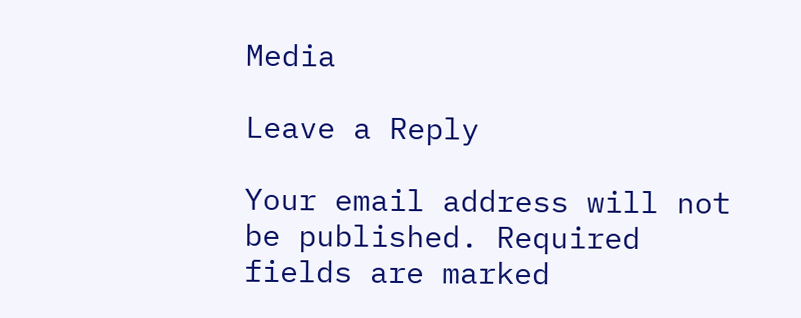Media

Leave a Reply

Your email address will not be published. Required fields are marked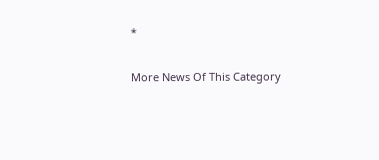*

More News Of This Category